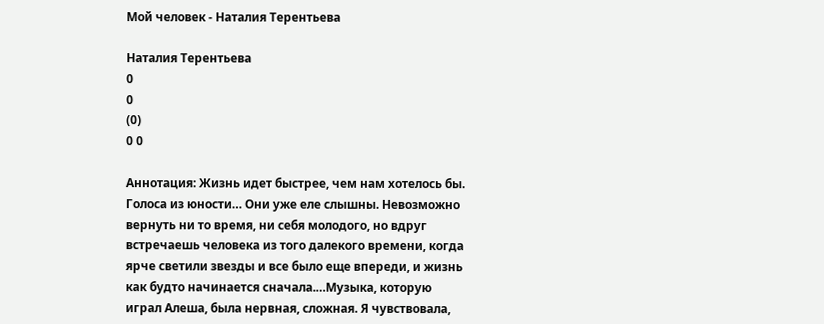Мой человек - Наталия Терентьева

Наталия Терентьева
0
0
(0)
0 0

Аннотация: Жизнь идет быстрее, чем нам хотелось бы. Голоса из юности… Они уже еле слышны. Невозможно вернуть ни то время, ни себя молодого, но вдруг встречаешь человека из того далекого времени, когда ярче светили звезды и все было еще впереди, и жизнь как будто начинается сначала.…Музыка, которую играл Алеша, была нервная, сложная. Я чувствовала,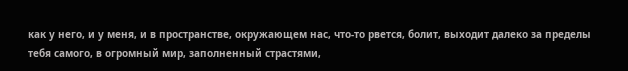как у него, и у меня, и в пространстве, окружающем нас, что-то рвется, болит, выходит далеко за пределы тебя самого, в огромный мир, заполненный страстями,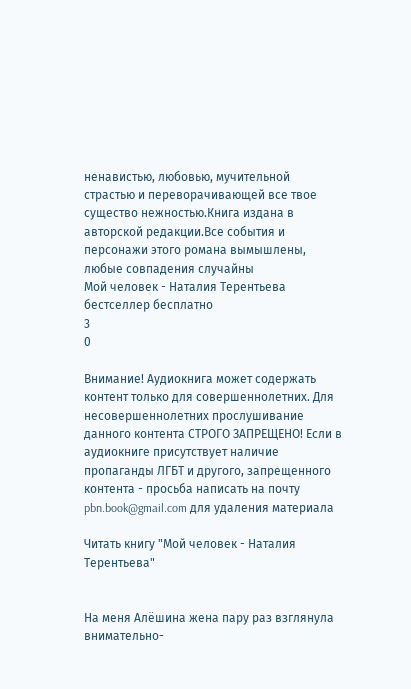ненавистью, любовью, мучительной страстью и переворачивающей все твое существо нежностью.Книга издана в авторской редакции.Все события и персонажи этого романа вымышлены, любые совпадения случайны
Мой человек - Наталия Терентьева бестселлер бесплатно
3
0

Внимание! Аудиокнига может содержать контент только для совершеннолетних. Для несовершеннолетних прослушивание данного контента СТРОГО ЗАПРЕЩЕНО! Если в аудиокниге присутствует наличие пропаганды ЛГБТ и другого, запрещенного контента - просьба написать на почту pbn.book@gmail.com для удаления материала

Читать книгу "Мой человек - Наталия Терентьева"


На меня Алёшина жена пару раз взглянула внимательно-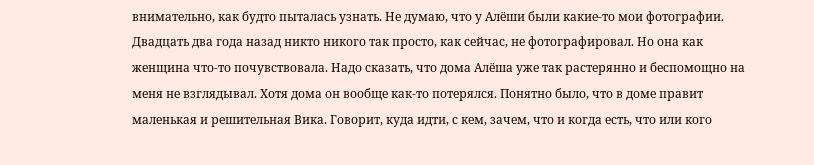внимательно, как будто пыталась узнать. Не думаю, что у Алёши были какие-то мои фотографии. Двадцать два года назад никто никого так просто, как сейчас, не фотографировал. Но она как женщина что-то почувствовала. Надо сказать, что дома Алёша уже так растерянно и беспомощно на меня не взглядывал. Хотя дома он вообще как-то потерялся. Понятно было, что в доме правит маленькая и решительная Вика. Говорит, куда идти, с кем, зачем, что и когда есть, что или кого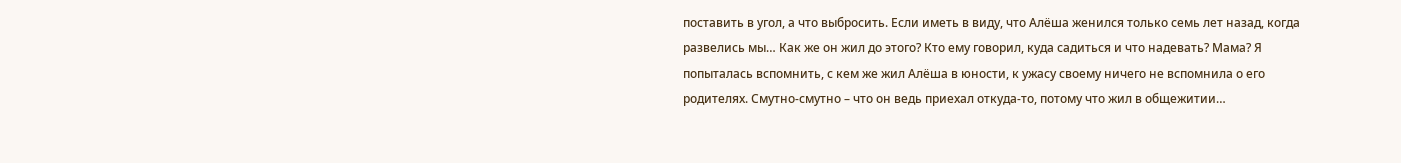поставить в угол, а что выбросить. Если иметь в виду, что Алёша женился только семь лет назад, когда развелись мы… Как же он жил до этого? Кто ему говорил, куда садиться и что надевать? Мама? Я попыталась вспомнить, с кем же жил Алёша в юности, к ужасу своему ничего не вспомнила о его родителях. Смутно-смутно – что он ведь приехал откуда-то, потому что жил в общежитии…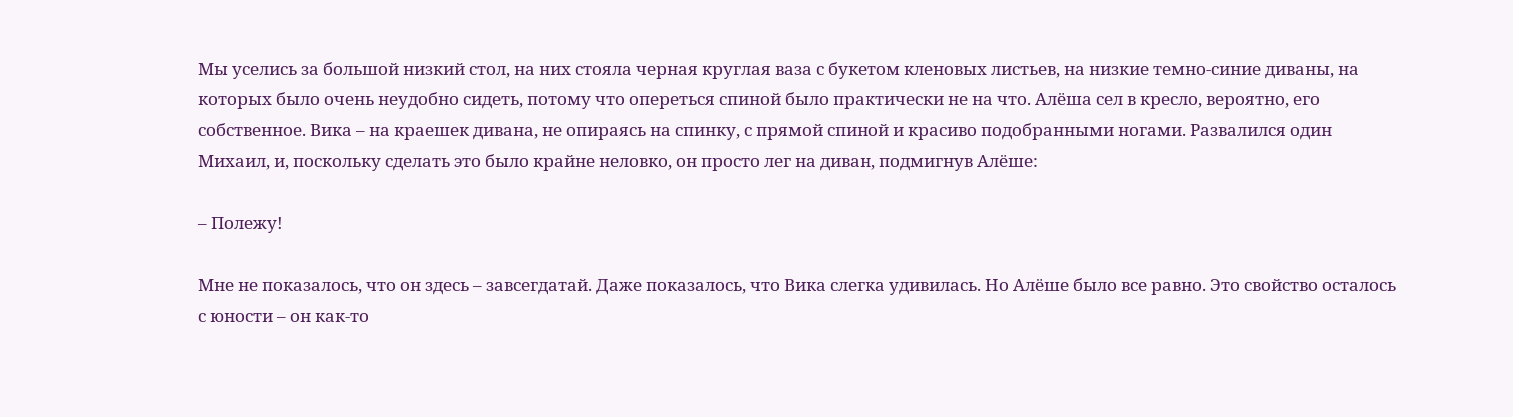Мы уселись за большой низкий стол, на них стояла черная круглая ваза с букетом кленовых листьев, на низкие темно-синие диваны, на которых было очень неудобно сидеть, потому что опереться спиной было практически не на что. Алёша сел в кресло, вероятно, его собственное. Вика – на краешек дивана, не опираясь на спинку, с прямой спиной и красиво подобранными ногами. Развалился один Михаил, и, поскольку сделать это было крайне неловко, он просто лег на диван, подмигнув Алёше:

– Полежу!

Мне не показалось, что он здесь – завсегдатай. Даже показалось, что Вика слегка удивилась. Но Алёше было все равно. Это свойство осталось с юности – он как-то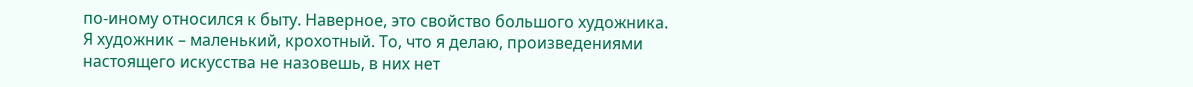по-иному относился к быту. Наверное, это свойство большого художника. Я художник – маленький, крохотный. То, что я делаю, произведениями настоящего искусства не назовешь, в них нет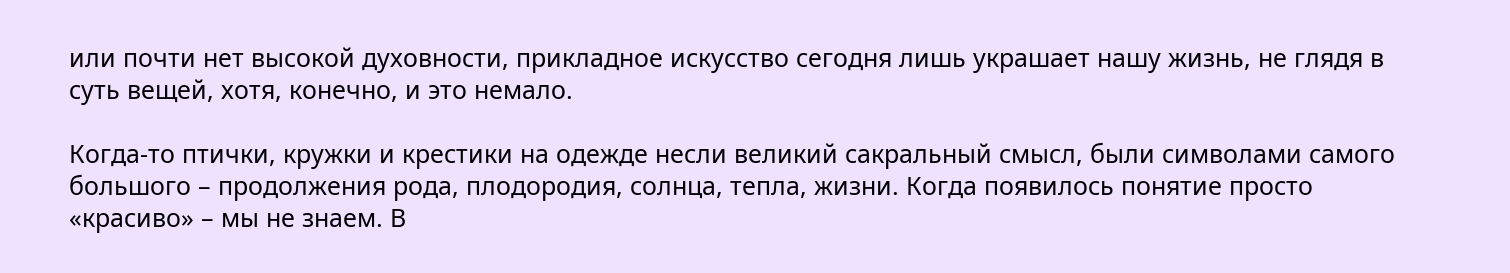или почти нет высокой духовности, прикладное искусство сегодня лишь украшает нашу жизнь, не глядя в суть вещей, хотя, конечно, и это немало.

Когда-то птички, кружки и крестики на одежде несли великий сакральный смысл, были символами самого большого – продолжения рода, плодородия, солнца, тепла, жизни. Когда появилось понятие просто «красиво» – мы не знаем. В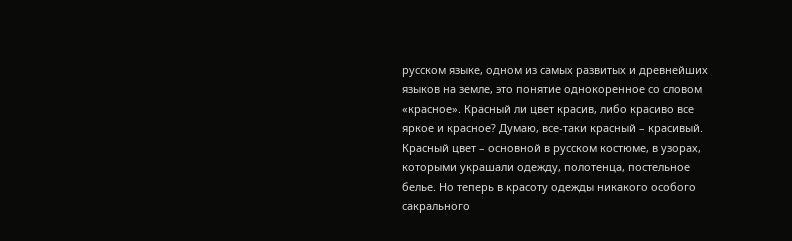русском языке, одном из самых развитых и древнейших языков на земле, это понятие однокоренное со словом «красное». Красный ли цвет красив, либо красиво все яркое и красное? Думаю, все-таки красный – красивый. Красный цвет – основной в русском костюме, в узорах, которыми украшали одежду, полотенца, постельное белье. Но теперь в красоту одежды никакого особого сакрального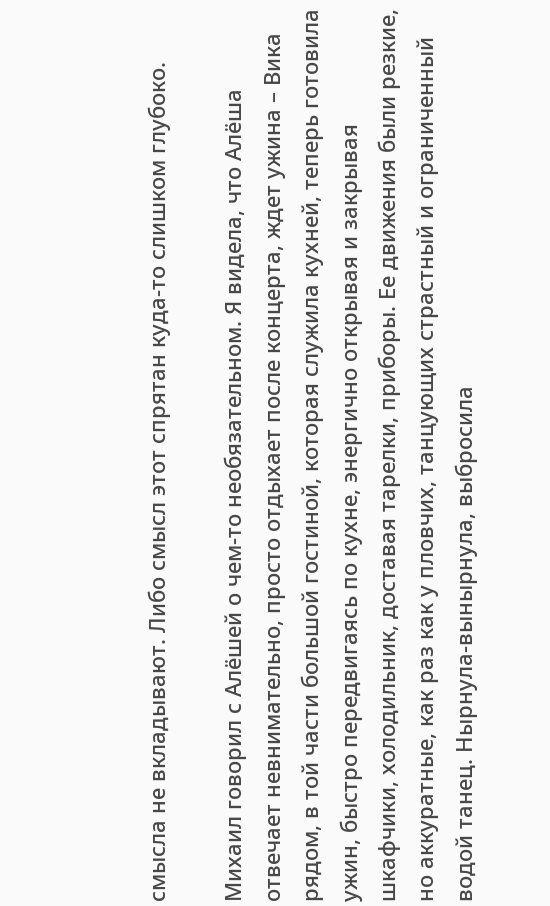смысла не вкладывают. Либо смысл этот спрятан куда-то слишком глубоко.

Михаил говорил с Алёшей о чем-то необязательном. Я видела, что Алёша отвечает невнимательно, просто отдыхает после концерта, ждет ужина – Вика рядом, в той части большой гостиной, которая служила кухней, теперь готовила ужин, быстро передвигаясь по кухне, энергично открывая и закрывая шкафчики, холодильник, доставая тарелки, приборы. Ее движения были резкие, но аккуратные, как раз как у пловчих, танцующих страстный и ограниченный водой танец. Нырнула-вынырнула, выбросила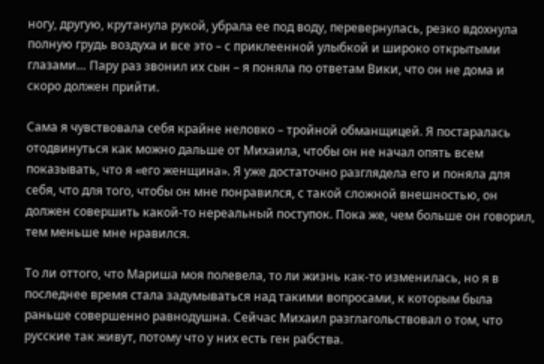ногу, другую, крутанула рукой, убрала ее под воду, перевернулась, резко вдохнула полную грудь воздуха и все это – с приклеенной улыбкой и широко открытыми глазами… Пару раз звонил их сын – я поняла по ответам Вики, что он не дома и скоро должен прийти.

Сама я чувствовала себя крайне неловко – тройной обманщицей. Я постаралась отодвинуться как можно дальше от Михаила, чтобы он не начал опять всем показывать, что я «его женщина». Я уже достаточно разглядела его и поняла для себя, что для того, чтобы он мне понравился, с такой сложной внешностью, он должен совершить какой-то нереальный поступок. Пока же, чем больше он говорил, тем меньше мне нравился.

То ли оттого, что Мариша моя полевела, то ли жизнь как-то изменилась, но я в последнее время стала задумываться над такими вопросами, к которым была раньше совершенно равнодушна. Сейчас Михаил разглагольствовал о том, что русские так живут, потому что у них есть ген рабства.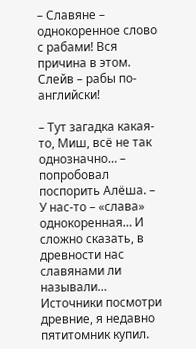– Славяне – однокоренное слово с рабами! Вся причина в этом. Слейв – рабы по-английски!

– Тут загадка какая-то, Миш, всё не так однозначно… – попробовал поспорить Алёша. – У нас-то – «слава» однокоренная… И сложно сказать, в древности нас славянами ли называли… Источники посмотри древние, я недавно пятитомник купил.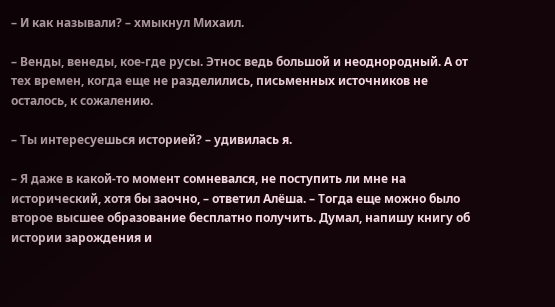– И как называли? – хмыкнул Михаил.

– Венды, венеды, кое-где русы. Этнос ведь большой и неоднородный. А от тех времен, когда еще не разделились, письменных источников не осталось, к сожалению.

– Ты интересуешься историей? – удивилась я.

– Я даже в какой-то момент сомневался, не поступить ли мне на исторический, хотя бы заочно, – ответил Алёша. – Тогда еще можно было второе высшее образование бесплатно получить. Думал, напишу книгу об истории зарождения и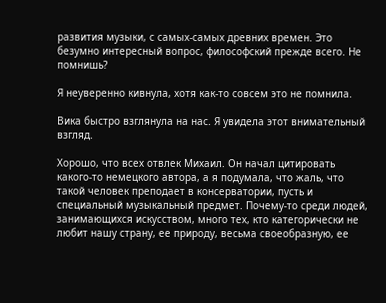развития музыки, с самых-самых древних времен. Это безумно интересный вопрос, философский прежде всего. Не помнишь?

Я неуверенно кивнула, хотя как-то совсем это не помнила.

Вика быстро взглянула на нас. Я увидела этот внимательный взгляд.

Хорошо, что всех отвлек Михаил. Он начал цитировать какого-то немецкого автора, а я подумала, что жаль, что такой человек преподает в консерватории, пусть и специальный музыкальный предмет. Почему-то среди людей, занимающихся искусством, много тех, кто категорически не любит нашу страну, ее природу, весьма своеобразную, ее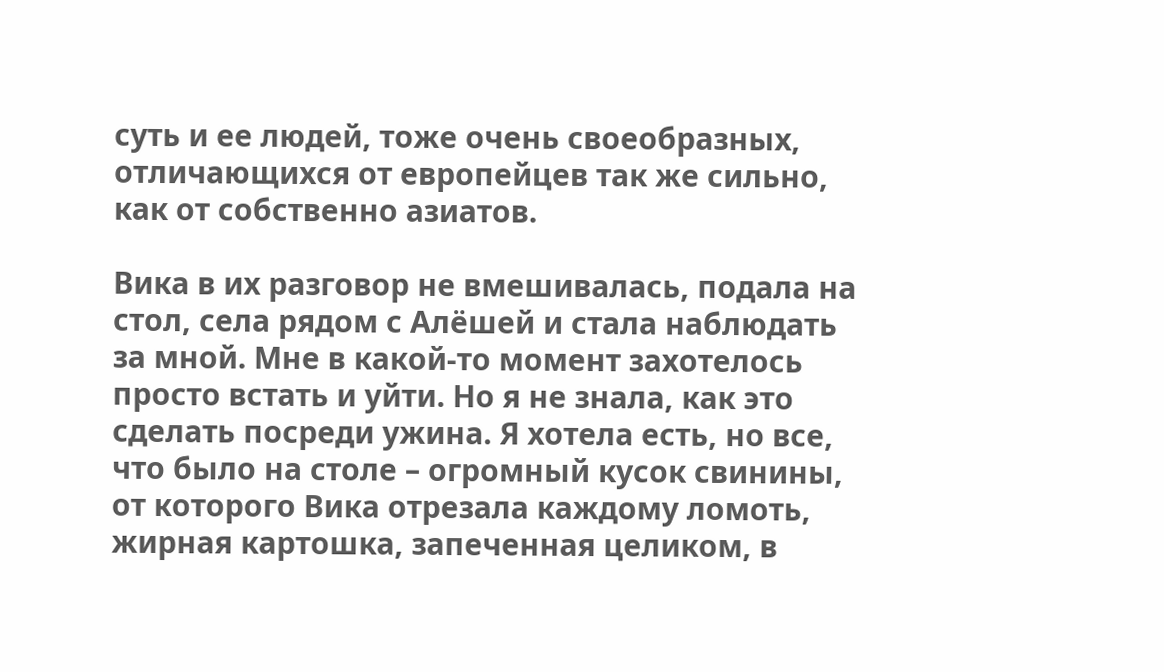суть и ее людей, тоже очень своеобразных, отличающихся от европейцев так же сильно, как от собственно азиатов.

Вика в их разговор не вмешивалась, подала на стол, села рядом с Алёшей и стала наблюдать за мной. Мне в какой-то момент захотелось просто встать и уйти. Но я не знала, как это сделать посреди ужина. Я хотела есть, но все, что было на столе – огромный кусок свинины, от которого Вика отрезала каждому ломоть, жирная картошка, запеченная целиком, в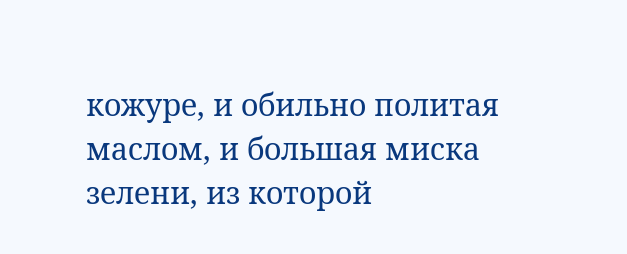кожуре, и обильно политая маслом, и большая миска зелени, из которой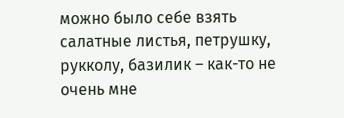можно было себе взять салатные листья, петрушку, рукколу, базилик – как-то не очень мне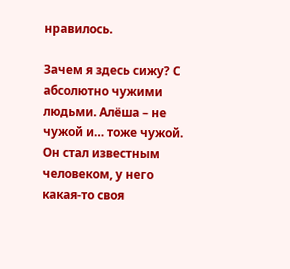нравилось.

Зачем я здесь сижу? С абсолютно чужими людьми. Алёша – не чужой и… тоже чужой. Он стал известным человеком, у него какая-то своя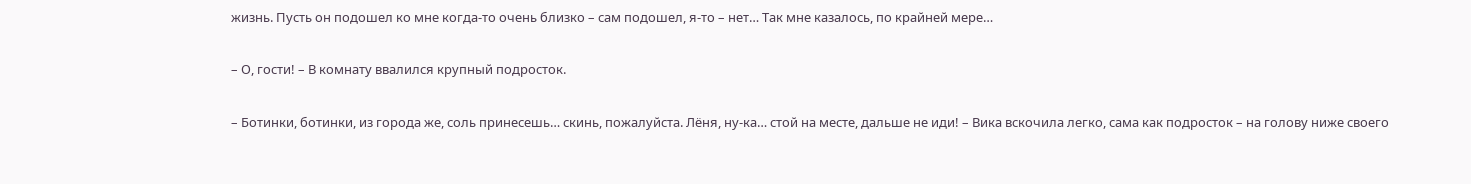жизнь. Пусть он подошел ко мне когда-то очень близко – сам подошел, я-то – нет… Так мне казалось, по крайней мере…

– О, гости! – В комнату ввалился крупный подросток.

– Ботинки, ботинки, из города же, соль принесешь… скинь, пожалуйста. Лёня, ну-ка… стой на месте, дальше не иди! – Вика вскочила легко, сама как подросток – на голову ниже своего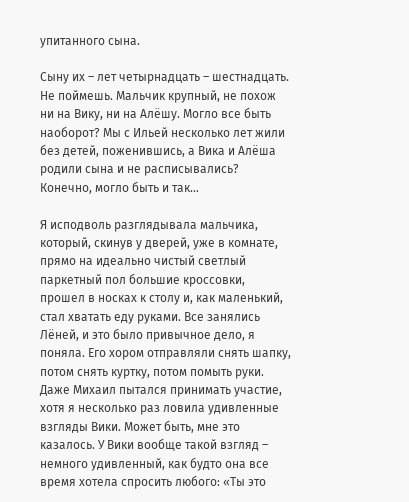упитанного сына.

Сыну их – лет четырнадцать – шестнадцать. Не поймешь. Мальчик крупный, не похож ни на Вику, ни на Алёшу. Могло все быть наоборот? Мы с Ильей несколько лет жили без детей, поженившись, а Вика и Алёша родили сына и не расписывались? Конечно, могло быть и так…

Я исподволь разглядывала мальчика, который, скинув у дверей, уже в комнате, прямо на идеально чистый светлый паркетный пол большие кроссовки, прошел в носках к столу и, как маленький, стал хватать еду руками. Все занялись Лёней, и это было привычное дело, я поняла. Его хором отправляли снять шапку, потом снять куртку, потом помыть руки. Даже Михаил пытался принимать участие, хотя я несколько раз ловила удивленные взгляды Вики. Может быть, мне это казалось. У Вики вообще такой взгляд – немного удивленный, как будто она все время хотела спросить любого: «Ты это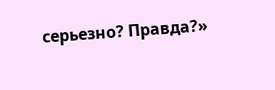серьезно? Правда?»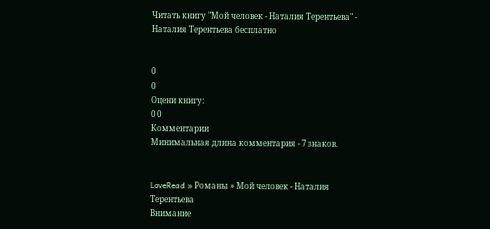Читать книгу "Мой человек - Наталия Терентьева" - Наталия Терентьева бесплатно


0
0
Оцени книгу:
0 0
Комментарии
Минимальная длина комментария - 7 знаков.


LoveRead » Романы » Мой человек - Наталия Терентьева
Внимание